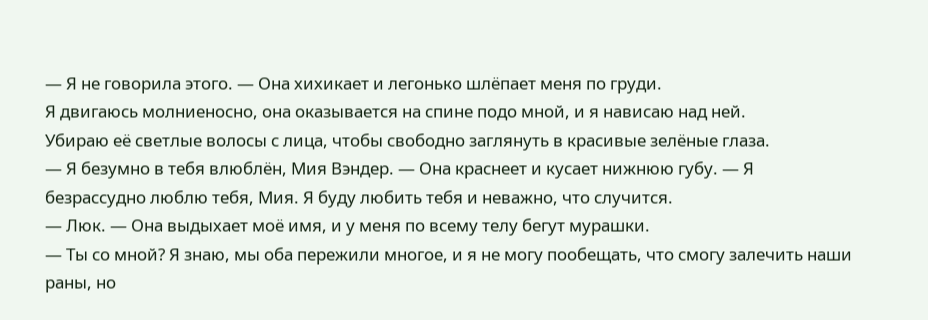— Я не говорила этого. — Она хихикает и легонько шлёпает меня по груди.
Я двигаюсь молниеносно, она оказывается на спине подо мной, и я нависаю над ней.
Убираю её светлые волосы с лица, чтобы свободно заглянуть в красивые зелёные глаза.
— Я безумно в тебя влюблён, Мия Вэндер. — Она краснеет и кусает нижнюю губу. — Я безрассудно люблю тебя, Мия. Я буду любить тебя и неважно, что случится.
— Люк. — Она выдыхает моё имя, и у меня по всему телу бегут мурашки.
— Ты со мной? Я знаю, мы оба пережили многое, и я не могу пообещать, что смогу залечить наши раны, но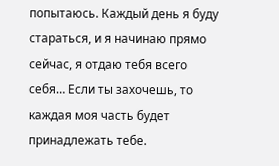попытаюсь. Каждый день я буду стараться, и я начинаю прямо сейчас, я отдаю тебя всего себя… Если ты захочешь, то каждая моя часть будет принадлежать тебе.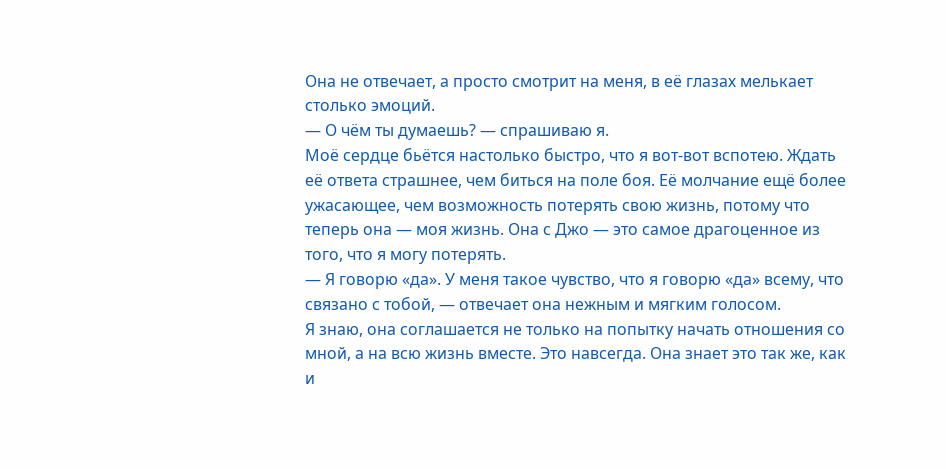Она не отвечает, а просто смотрит на меня, в её глазах мелькает столько эмоций.
— О чём ты думаешь? — спрашиваю я.
Моё сердце бьётся настолько быстро, что я вот-вот вспотею. Ждать её ответа страшнее, чем биться на поле боя. Её молчание ещё более ужасающее, чем возможность потерять свою жизнь, потому что теперь она — моя жизнь. Она с Джо — это самое драгоценное из того, что я могу потерять.
— Я говорю «да». У меня такое чувство, что я говорю «да» всему, что связано с тобой, — отвечает она нежным и мягким голосом.
Я знаю, она соглашается не только на попытку начать отношения со мной, а на всю жизнь вместе. Это навсегда. Она знает это так же, как и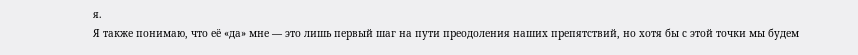я.
Я также понимаю, что её «да» мне — это лишь первый шаг на пути преодоления наших препятствий, но хотя бы с этой точки мы будем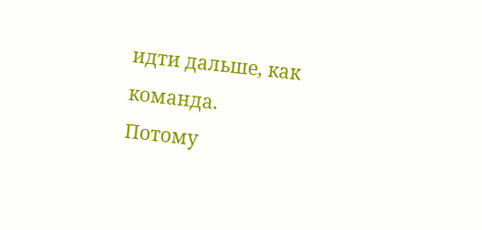идти дальше, как команда.
Потому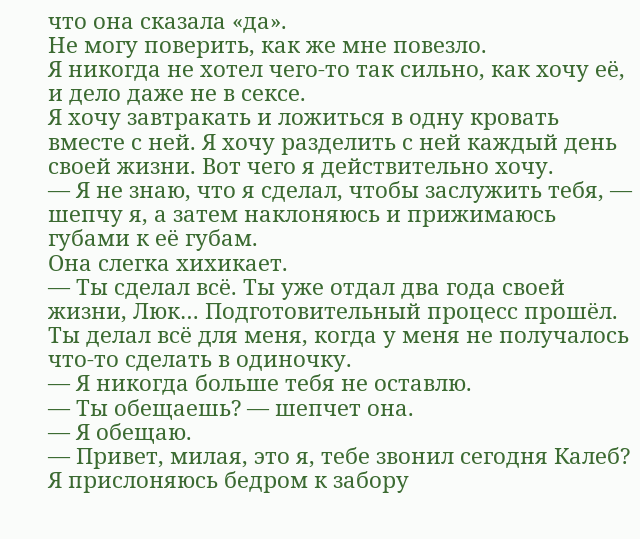что она сказала «да».
Не могу поверить, как же мне повезло.
Я никогда не хотел чего-то так сильно, как хочу её, и дело даже не в сексе.
Я хочу завтракать и ложиться в одну кровать вместе с ней. Я хочу разделить с ней каждый день своей жизни. Вот чего я действительно хочу.
— Я не знаю, что я сделал, чтобы заслужить тебя, — шепчу я, а затем наклоняюсь и прижимаюсь губами к её губам.
Она слегка хихикает.
— Ты сделал всё. Ты уже отдал два года своей жизни, Люк… Подготовительный процесс прошёл. Ты делал всё для меня, когда у меня не получалось что-то сделать в одиночку.
— Я никогда больше тебя не оставлю.
— Ты обещаешь? — шепчет она.
— Я обещаю.
— Привет, милая, это я, тебе звонил сегодня Калеб?
Я прислоняюсь бедром к забору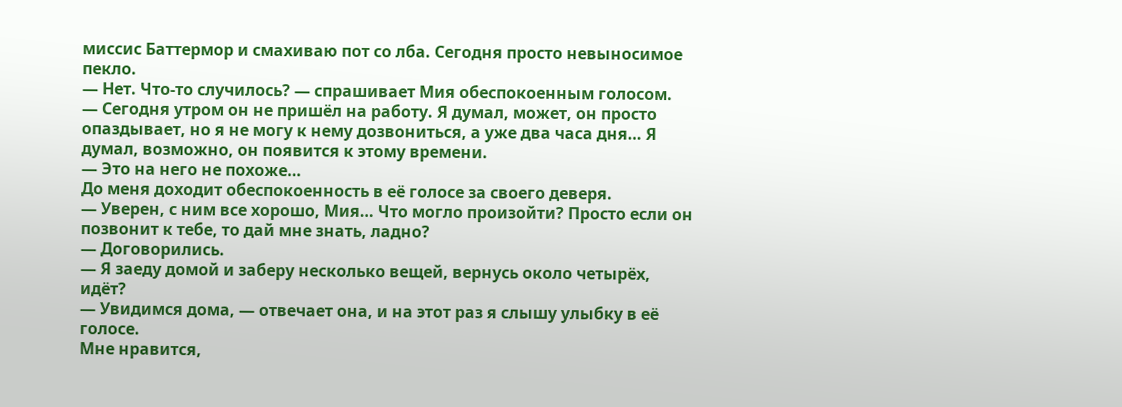миссис Баттермор и смахиваю пот со лба. Сегодня просто невыносимое пекло.
— Нет. Что-то случилось? — спрашивает Мия обеспокоенным голосом.
— Сегодня утром он не пришёл на работу. Я думал, может, он просто опаздывает, но я не могу к нему дозвониться, а уже два часа дня… Я думал, возможно, он появится к этому времени.
— Это на него не похоже…
До меня доходит обеспокоенность в её голосе за своего деверя.
— Уверен, с ним все хорошо, Мия… Что могло произойти? Просто если он позвонит к тебе, то дай мне знать, ладно?
— Договорились.
— Я заеду домой и заберу несколько вещей, вернусь около четырёх, идёт?
— Увидимся дома, — отвечает она, и на этот раз я слышу улыбку в её голосе.
Мне нравится,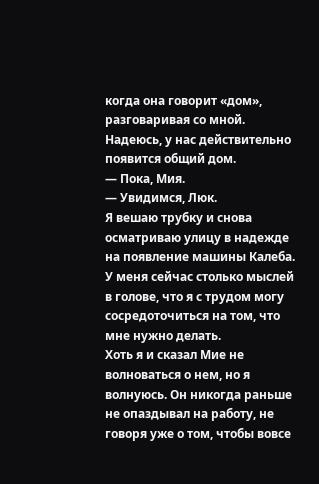когда она говорит «дом», разговаривая со мной. Надеюсь, у нас действительно появится общий дом.
— Пока, Мия.
— Увидимся, Люк.
Я вешаю трубку и снова осматриваю улицу в надежде на появление машины Калеба.
У меня сейчас столько мыслей в голове, что я с трудом могу сосредоточиться на том, что мне нужно делать.
Хоть я и сказал Мие не волноваться о нем, но я волнуюсь. Он никогда раньше не опаздывал на работу, не говоря уже о том, чтобы вовсе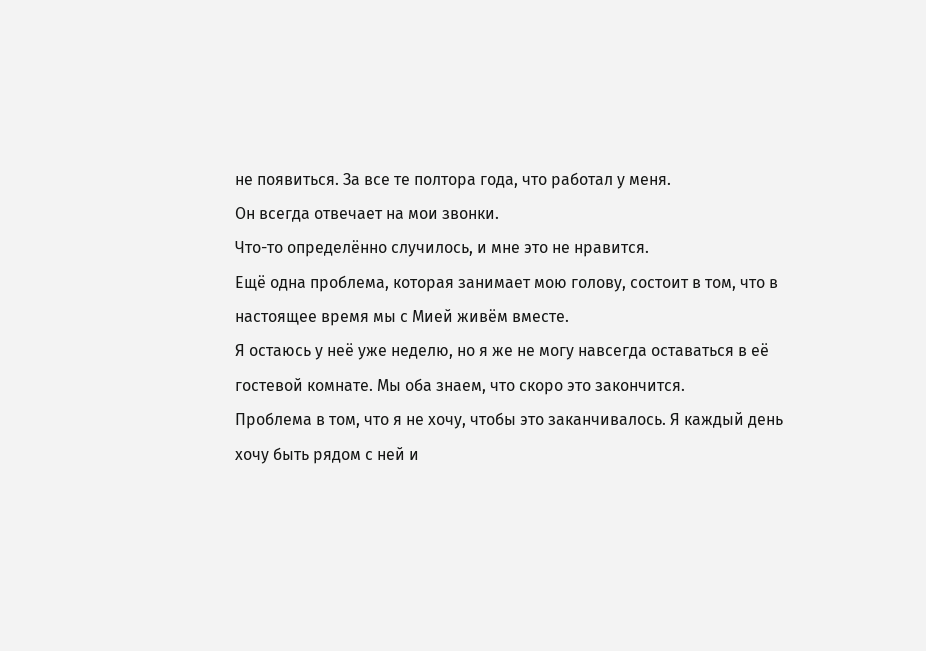не появиться. За все те полтора года, что работал у меня.
Он всегда отвечает на мои звонки.
Что-то определённо случилось, и мне это не нравится.
Ещё одна проблема, которая занимает мою голову, состоит в том, что в настоящее время мы с Мией живём вместе.
Я остаюсь у неё уже неделю, но я же не могу навсегда оставаться в её гостевой комнате. Мы оба знаем, что скоро это закончится.
Проблема в том, что я не хочу, чтобы это заканчивалось. Я каждый день хочу быть рядом с ней и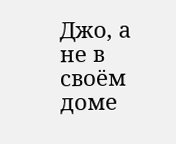Джо, а не в своём доме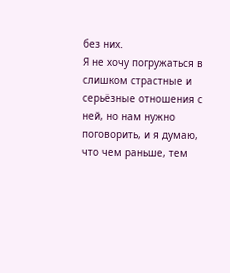без них.
Я не хочу погружаться в слишком страстные и серьёзные отношения с ней, но нам нужно поговорить, и я думаю, что чем раньше, тем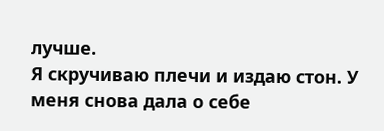лучше.
Я скручиваю плечи и издаю стон. У меня снова дала о себе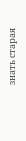знать старая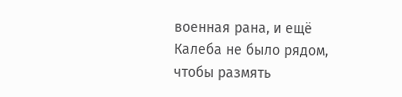военная рана, и ещё Калеба не было рядом, чтобы размять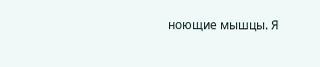ноющие мышцы. Я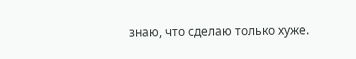знаю, что сделаю только хуже.